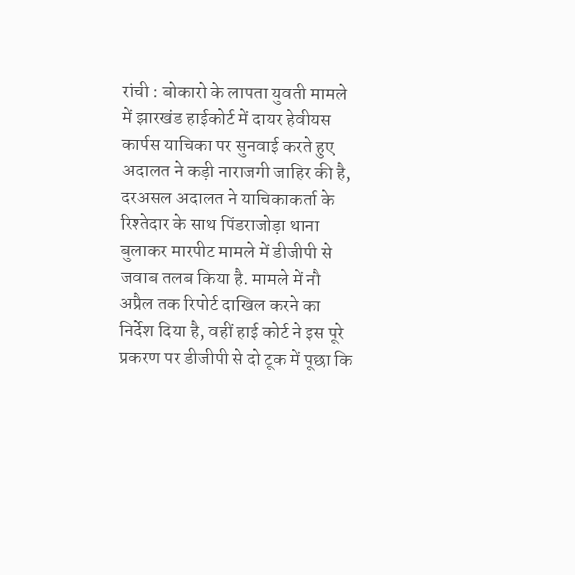रांची : बोकारो के लापता युवती मामले में झारखंड हाईकोर्ट में दायर हेवीयस कार्पस याचिका पर सुनवाई करते हुए अदालत ने कड़ी नाराजगी जाहिर की है, दरअसल अदालत ने याचिकाकर्ता के रिश्तेदार के साथ पिंडराजोड़ा थाना बुलाकर मारपीट मामले में डीजीपी से जवाब तलब किया है. मामले में नौ अप्रैल तक रिपोर्ट दाखिल करने का निर्देश दिया है, वहीं हाई कोर्ट ने इस पूरे प्रकरण पर डीजीपी से दो टूक में पूछा कि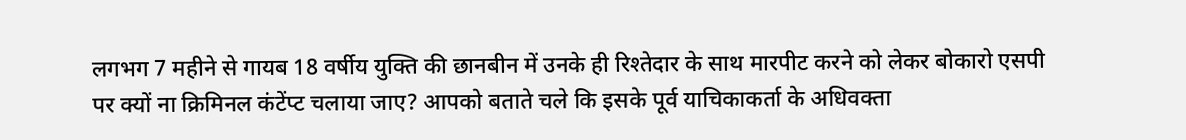लगभग 7 महीने से गायब 18 वर्षीय युक्ति की छानबीन में उनके ही रिश्तेदार के साथ मारपीट करने को लेकर बोकारो एसपी पर क्यों ना क्रिमिनल कंटेंप्ट चलाया जाए? आपको बताते चले कि इसके पूर्व याचिकाकर्ता के अधिवक्ता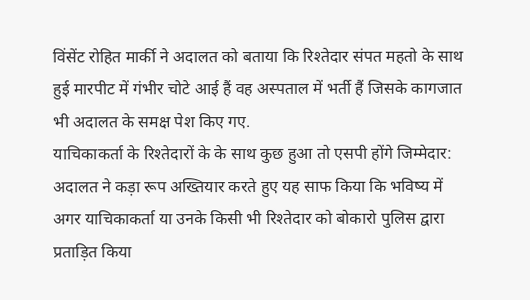विंसेंट रोहित मार्की ने अदालत को बताया कि रिश्तेदार संपत महतो के साथ हुई मारपीट में गंभीर चोटे आई हैं वह अस्पताल में भर्ती हैं जिसके कागजात भी अदालत के समक्ष पेश किए गए.
याचिकाकर्ता के रिश्तेदारों के के साथ कुछ हुआ तो एसपी होंगे जिम्मेदार:
अदालत ने कड़ा रूप अख्तियार करते हुए यह साफ किया कि भविष्य में अगर याचिकाकर्ता या उनके किसी भी रिश्तेदार को बोकारो पुलिस द्वारा प्रताड़ित किया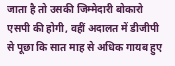जाता है तो उसकी जिम्मेदारी बोकारो एसपी की होगी, वहीं अदालत में डीजीपी से पूछा कि सात माह से अधिक गायब हुए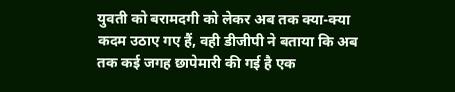युवती को बरामदगी को लेकर अब तक क्या-क्या कदम उठाए गए हैं, वही डीजीपी ने बताया कि अब तक कई जगह छापेमारी की गई है एक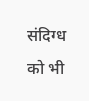संदिग्ध को भी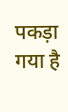पकड़ा गया है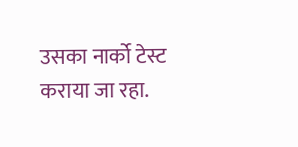उसका नार्को टेस्ट कराया जा रहा.